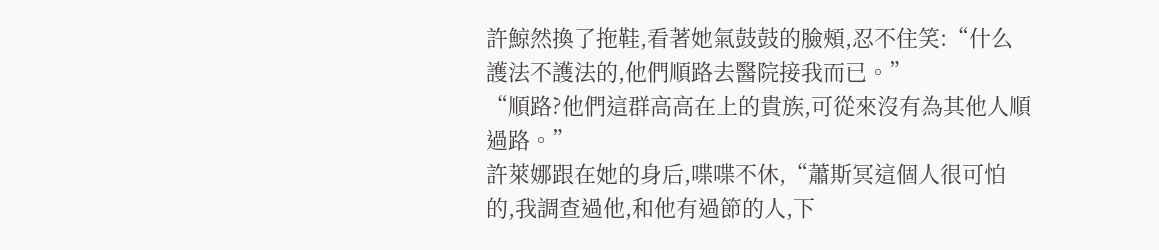許鯨然換了拖鞋,看著她氣鼓鼓的臉頰,忍不住笑:“什么護法不護法的,他們順路去醫院接我而已。”
“順路?他們這群高高在上的貴族,可從來沒有為其他人順過路。”
許萊娜跟在她的身后,喋喋不休,“蕭斯冥這個人很可怕的,我調查過他,和他有過節的人,下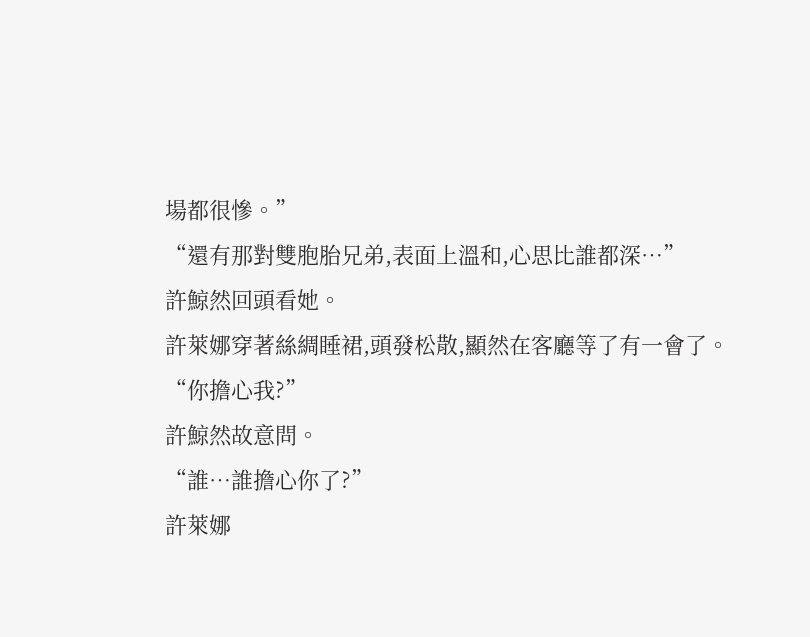場都很慘。”
“還有那對雙胞胎兄弟,表面上溫和,心思比誰都深…”
許鯨然回頭看她。
許萊娜穿著絲綢睡裙,頭發松散,顯然在客廳等了有一會了。
“你擔心我?”
許鯨然故意問。
“誰…誰擔心你了?”
許萊娜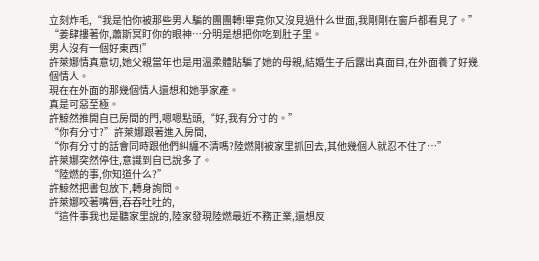立刻炸毛,“我是怕你被那些男人騙的團團轉!畢竟你又沒見過什么世面,我剛剛在窗戶都看見了。”
“姜肆摟著你,蕭斯冥盯你的眼神…分明是想把你吃到肚子里。
男人沒有一個好東西!”
許萊娜情真意切,她父親當年也是用溫柔體貼騙了她的母親,結婚生子后露出真面目,在外面養了好幾個情人。
現在在外面的那幾個情人還想和她爭家產。
真是可惡至極。
許鯨然推開自已房間的門,嗯嗯點頭,“好,我有分寸的。”
“你有分寸?”許萊娜跟著進入房間,
“你有分寸的話會同時跟他們糾纏不清嗎?陸燃剛被家里抓回去,其他幾個人就忍不住了…”
許萊娜突然停住,意識到自已說多了。
“陸燃的事,你知道什么?”
許鯨然把書包放下,轉身詢問。
許萊娜咬著嘴唇,吞吞吐吐的,
“這件事我也是聽家里說的,陸家發現陸燃最近不務正業,還想反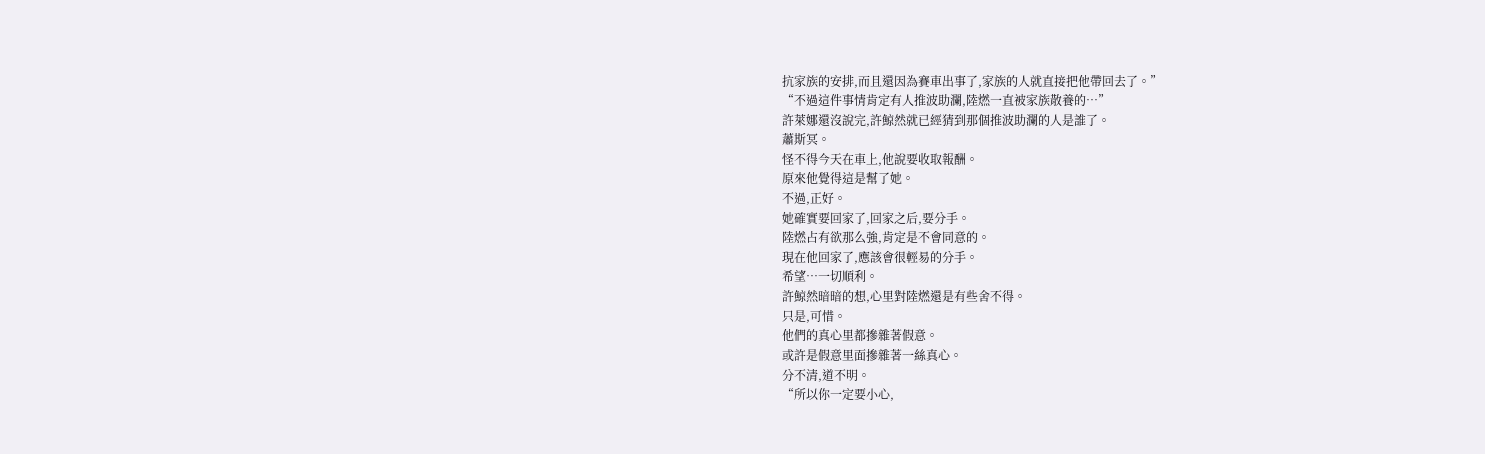抗家族的安排,而且還因為賽車出事了,家族的人就直接把他帶回去了。”
“不過這件事情肯定有人推波助瀾,陸燃一直被家族散養的…”
許萊娜還沒說完,許鯨然就已經猜到那個推波助瀾的人是誰了。
蕭斯冥。
怪不得今天在車上,他說要收取報酬。
原來他覺得這是幫了她。
不過,正好。
她確實要回家了,回家之后,要分手。
陸燃占有欲那么強,肯定是不會同意的。
現在他回家了,應該會很輕易的分手。
希望…一切順利。
許鯨然暗暗的想,心里對陸燃還是有些舍不得。
只是,可惜。
他們的真心里都摻雜著假意。
或許是假意里面摻雜著一絲真心。
分不清,道不明。
“所以你一定要小心,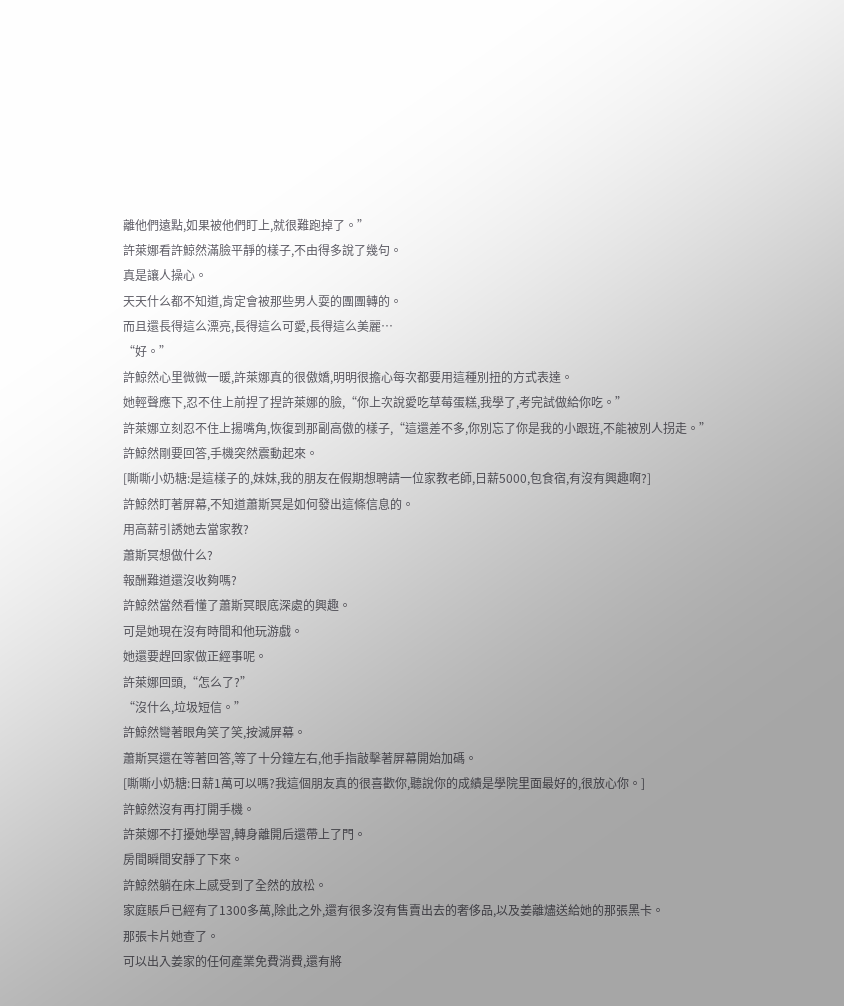離他們遠點,如果被他們盯上,就很難跑掉了。”
許萊娜看許鯨然滿臉平靜的樣子,不由得多說了幾句。
真是讓人操心。
天天什么都不知道,肯定會被那些男人耍的團團轉的。
而且還長得這么漂亮,長得這么可愛,長得這么美麗…
“好。”
許鯨然心里微微一暖,許萊娜真的很傲嬌,明明很擔心每次都要用這種別扭的方式表達。
她輕聲應下,忍不住上前捏了捏許萊娜的臉,“你上次說愛吃草莓蛋糕,我學了,考完試做給你吃。”
許萊娜立刻忍不住上揚嘴角,恢復到那副高傲的樣子,“這還差不多,你別忘了你是我的小跟班,不能被別人拐走。”
許鯨然剛要回答,手機突然震動起來。
[嘶嘶小奶糖:是這樣子的,妹妹,我的朋友在假期想聘請一位家教老師,日薪5000,包食宿,有沒有興趣啊?]
許鯨然盯著屏幕,不知道蕭斯冥是如何發出這條信息的。
用高薪引誘她去當家教?
蕭斯冥想做什么?
報酬難道還沒收夠嗎?
許鯨然當然看懂了蕭斯冥眼底深處的興趣。
可是她現在沒有時間和他玩游戲。
她還要趕回家做正經事呢。
許萊娜回頭,“怎么了?”
“沒什么,垃圾短信。”
許鯨然彎著眼角笑了笑,按滅屏幕。
蕭斯冥還在等著回答,等了十分鐘左右,他手指敲擊著屏幕開始加碼。
[嘶嘶小奶糖:日薪1萬可以嗎?我這個朋友真的很喜歡你,聽說你的成績是學院里面最好的,很放心你。]
許鯨然沒有再打開手機。
許萊娜不打擾她學習,轉身離開后還帶上了門。
房間瞬間安靜了下來。
許鯨然躺在床上感受到了全然的放松。
家庭賬戶已經有了1300多萬,除此之外,還有很多沒有售賣出去的奢侈品,以及姜離燼送給她的那張黑卡。
那張卡片她查了。
可以出入姜家的任何產業免費消費,還有將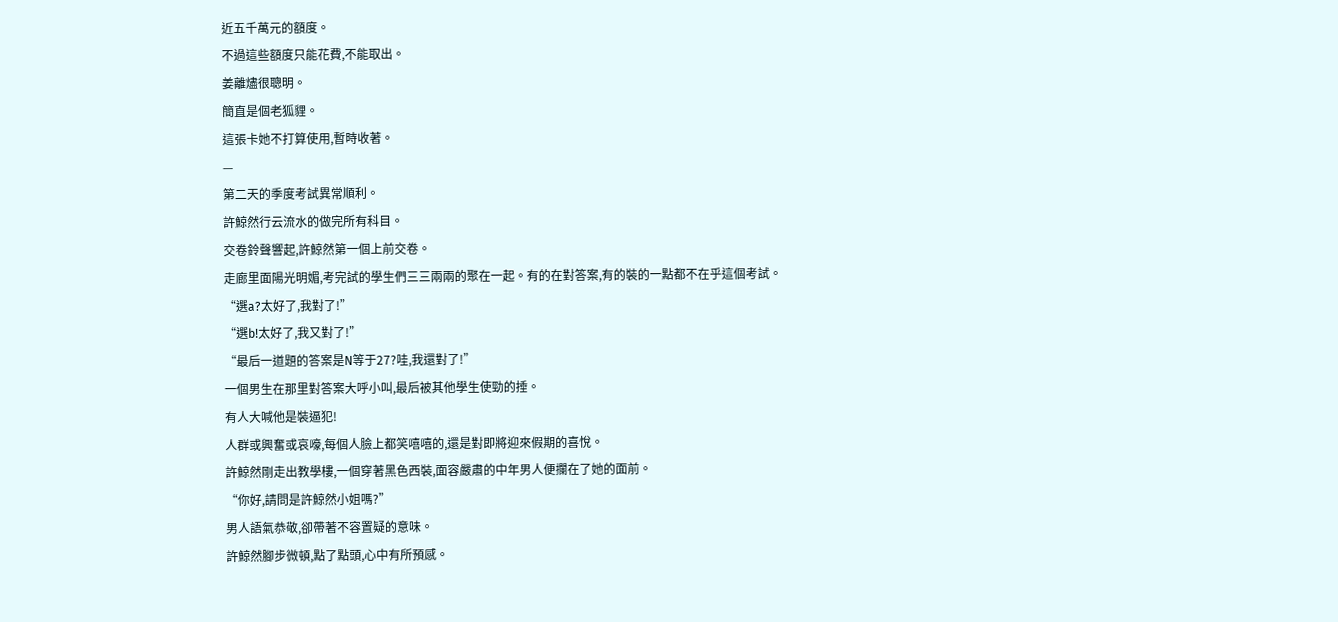近五千萬元的額度。
不過這些額度只能花費,不能取出。
姜離燼很聰明。
簡直是個老狐貍。
這張卡她不打算使用,暫時收著。
—
第二天的季度考試異常順利。
許鯨然行云流水的做完所有科目。
交卷鈴聲響起,許鯨然第一個上前交卷。
走廊里面陽光明媚,考完試的學生們三三兩兩的聚在一起。有的在對答案,有的裝的一點都不在乎這個考試。
“選a?太好了,我對了!”
“選b!太好了,我又對了!”
“最后一道題的答案是N等于27?哇,我還對了!”
一個男生在那里對答案大呼小叫,最后被其他學生使勁的捶。
有人大喊他是裝逼犯!
人群或興奮或哀嚎,每個人臉上都笑嘻嘻的,還是對即將迎來假期的喜悅。
許鯨然剛走出教學樓,一個穿著黑色西裝,面容嚴肅的中年男人便攔在了她的面前。
“你好,請問是許鯨然小姐嗎?”
男人語氣恭敬,卻帶著不容置疑的意味。
許鯨然腳步微頓,點了點頭,心中有所預感。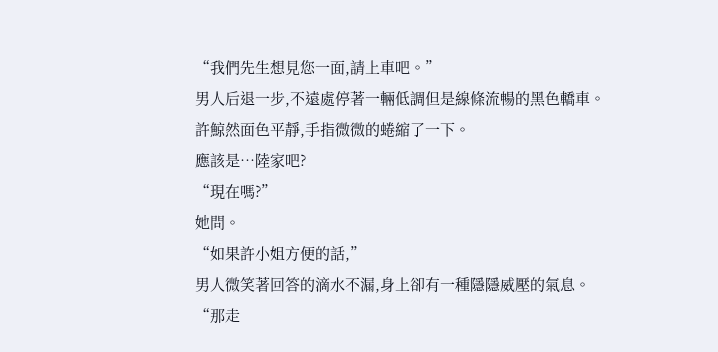“我們先生想見您一面,請上車吧。”
男人后退一步,不遠處停著一輛低調但是線條流暢的黑色轎車。
許鯨然面色平靜,手指微微的蜷縮了一下。
應該是…陸家吧?
“現在嗎?”
她問。
“如果許小姐方便的話,”
男人微笑著回答的滴水不漏,身上卻有一種隱隱威壓的氣息。
“那走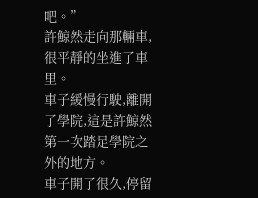吧。”
許鯨然走向那輛車,很平靜的坐進了車里。
車子緩慢行駛,離開了學院,這是許鯨然第一次踏足學院之外的地方。
車子開了很久,停留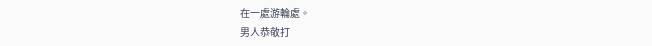在一處游輪處。
男人恭敬打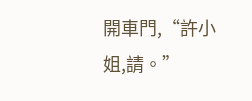開車門,“許小姐,請。”